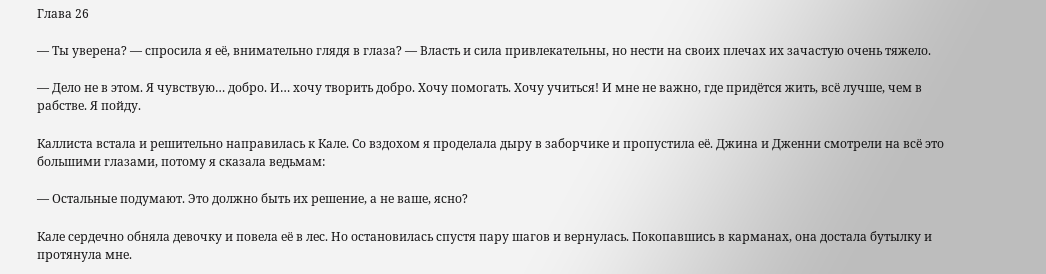Глава 26

— Ты уверена? — спросила я её, внимательно глядя в глаза? — Власть и сила привлекательны, но нести на своих плечах их зачастую очень тяжело.

— Дело не в этом. Я чувствую… добро. И… хочу творить добро. Хочу помогать. Хочу учиться! И мне не важно, где придётся жить, всё лучше, чем в рабстве. Я пойду.

Каллиста встала и решительно направилась к Кале. Со вздохом я проделала дыру в заборчике и пропустила её. Джина и Дженни смотрели на всё это большими глазами, потому я сказала ведьмам:

— Остальные подумают. Это должно быть их решение, а не ваше, ясно?

Кале сердечно обняла девочку и повела её в лес. Но остановилась спустя пару шагов и вернулась. Покопавшись в карманах, она достала бутылку и протянула мне.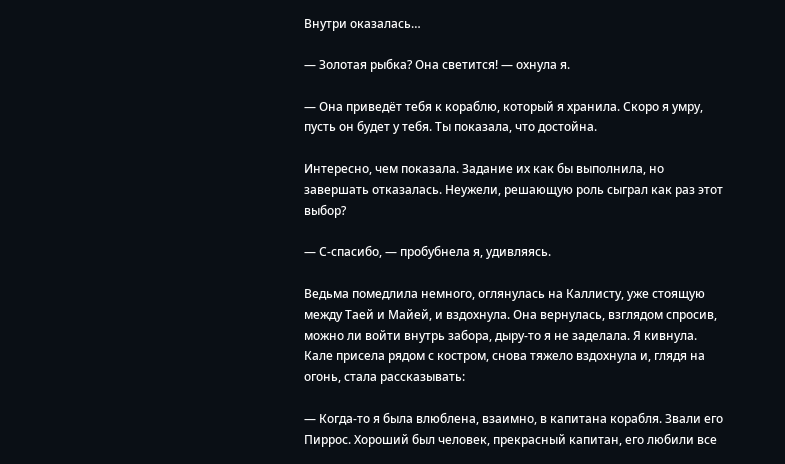Внутри оказалась…

— Золотая рыбка? Она светится! — охнула я.

— Она приведёт тебя к кораблю, который я хранила. Скоро я умру, пусть он будет у тебя. Ты показала, что достойна.

Интересно, чем показала. Задание их как бы выполнила, но завершать отказалась. Неужели, решающую роль сыграл как раз этот выбор?

— С-спасибо, — пробубнела я, удивляясь.

Ведьма помедлила немного, оглянулась на Каллисту, уже стоящую между Таей и Майей, и вздохнула. Она вернулась, взглядом спросив, можно ли войти внутрь забора, дыру-то я не заделала. Я кивнула. Кале присела рядом с костром, снова тяжело вздохнула и, глядя на огонь, стала рассказывать:

— Когда-то я была влюблена, взаимно, в капитана корабля. Звали его Пиррос. Хороший был человек, прекрасный капитан, его любили все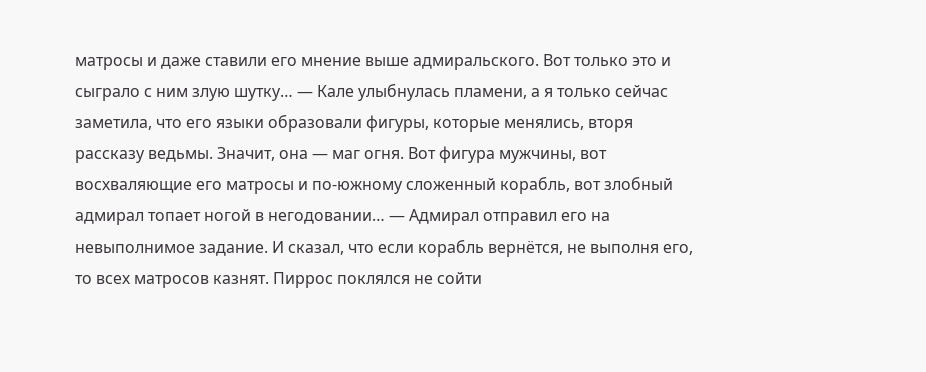матросы и даже ставили его мнение выше адмиральского. Вот только это и сыграло с ним злую шутку… — Кале улыбнулась пламени, а я только сейчас заметила, что его языки образовали фигуры, которые менялись, вторя рассказу ведьмы. Значит, она — маг огня. Вот фигура мужчины, вот восхваляющие его матросы и по-южному сложенный корабль, вот злобный адмирал топает ногой в негодовании… — Адмирал отправил его на невыполнимое задание. И сказал, что если корабль вернётся, не выполня его, то всех матросов казнят. Пиррос поклялся не сойти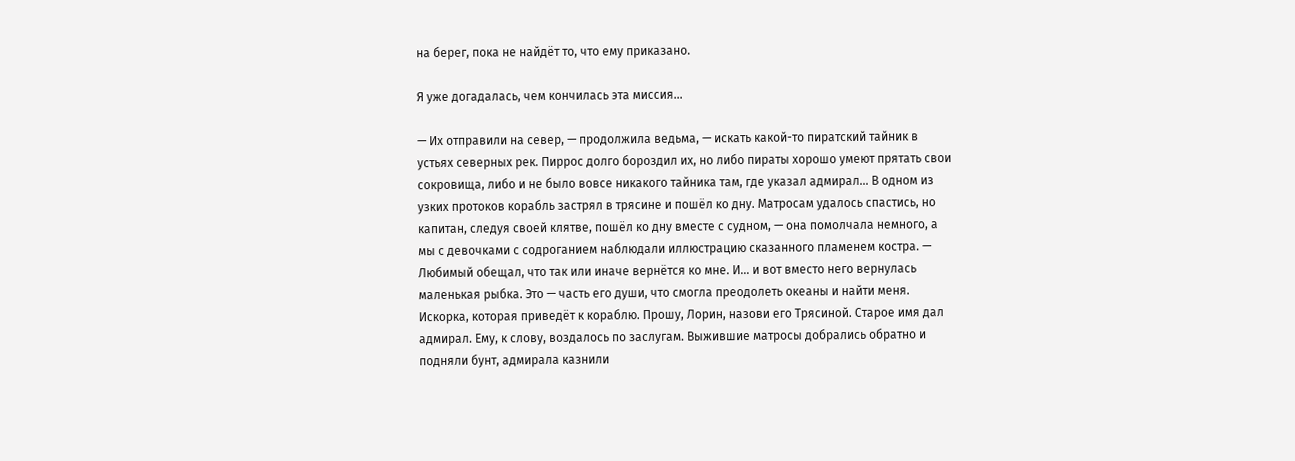на берег, пока не найдёт то, что ему приказано.

Я уже догадалась, чем кончилась эта миссия…

— Их отправили на север, — продолжила ведьма, — искать какой-то пиратский тайник в устьях северных рек. Пиррос долго бороздил их, но либо пираты хорошо умеют прятать свои сокровища, либо и не было вовсе никакого тайника там, где указал адмирал… В одном из узких протоков корабль застрял в трясине и пошёл ко дну. Матросам удалось спастись, но капитан, следуя своей клятве, пошёл ко дну вместе с судном, — она помолчала немного, а мы с девочками с содроганием наблюдали иллюстрацию сказанного пламенем костра. — Любимый обещал, что так или иначе вернётся ко мне. И… и вот вместо него вернулась маленькая рыбка. Это — часть его души, что смогла преодолеть океаны и найти меня. Искорка, которая приведёт к кораблю. Прошу, Лорин, назови его Трясиной. Старое имя дал адмирал. Ему, к слову, воздалось по заслугам. Выжившие матросы добрались обратно и подняли бунт, адмирала казнили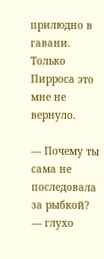прилюдно в гавани. Только Пирроса это мне не вернуло.

— Почему ты сама не последовала за рыбкой? — глухо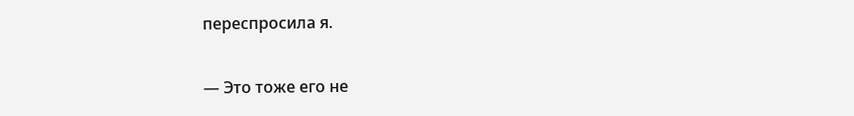переспросила я.

— Это тоже его не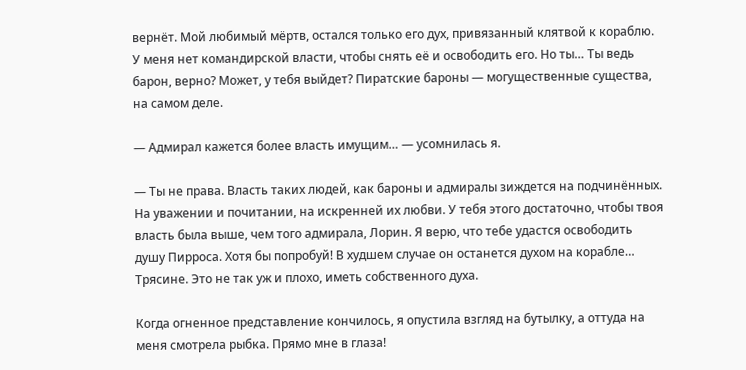вернёт. Мой любимый мёртв, остался только его дух, привязанный клятвой к кораблю. У меня нет командирской власти, чтобы снять её и освободить его. Но ты… Ты ведь барон, верно? Может, у тебя выйдет? Пиратские бароны — могущественные существа, на самом деле.

— Адмирал кажется более власть имущим… — усомнилась я.

— Ты не права. Власть таких людей, как бароны и адмиралы зиждется на подчинённых. На уважении и почитании, на искренней их любви. У тебя этого достаточно, чтобы твоя власть была выше, чем того адмирала, Лорин. Я верю, что тебе удастся освободить душу Пирроса. Хотя бы попробуй! В худшем случае он останется духом на корабле… Трясине. Это не так уж и плохо, иметь собственного духа.

Когда огненное представление кончилось, я опустила взгляд на бутылку, а оттуда на меня смотрела рыбка. Прямо мне в глаза!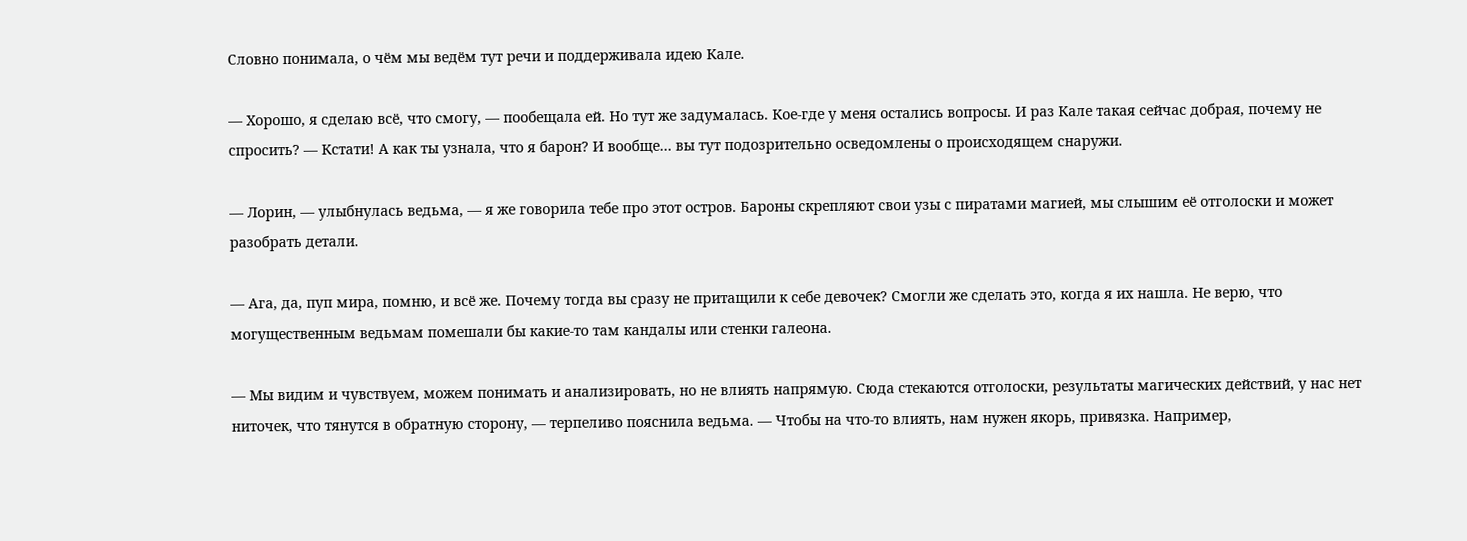Словно понимала, о чём мы ведём тут речи и поддерживала идею Кале.

— Хорошо, я сделаю всё, что смогу, — пообещала ей. Но тут же задумалась. Кое-где у меня остались вопросы. И раз Кале такая сейчас добрая, почему не спросить? — Кстати! А как ты узнала, что я барон? И вообще… вы тут подозрительно осведомлены о происходящем снаружи.

— Лорин, — улыбнулась ведьма, — я же говорила тебе про этот остров. Бароны скрепляют свои узы с пиратами магией, мы слышим её отголоски и может разобрать детали.

— Ага, да, пуп мира, помню, и всё же. Почему тогда вы сразу не притащили к себе девочек? Смогли же сделать это, когда я их нашла. Не верю, что могущественным ведьмам помешали бы какие-то там кандалы или стенки галеона.

— Мы видим и чувствуем, можем понимать и анализировать, но не влиять напрямую. Сюда стекаются отголоски, результаты магических действий, у нас нет ниточек, что тянутся в обратную сторону, — терпеливо пояснила ведьма. — Чтобы на что-то влиять, нам нужен якорь, привязка. Например,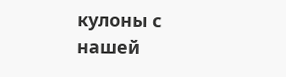кулоны с нашей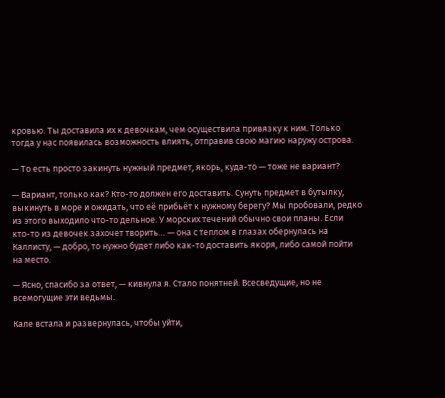кровью. Ты доставила их к девочкам, чем осуществила привязку к ним. Только тогда у нас появилась возможность влиять, отправив свою магию наружу острова.

— То есть просто закинуть нужный предмет, якорь, куда-то — тоже не вариант?

— Вариант, только как? Кто-то должен его доставить. Сунуть предмет в бутылку, выкинуть в море и ожидать, что её прибьёт к нужному берегу? Мы пробовали, редко из этого выходило что-то дельное. У морских течений обычно свои планы. Если кто-то из девочек захочет творить… — она с теплом в глазах обернулась на Каллисту, — добро, то нужно будет либо как-то доставить якоря, либо самой пойти на место.

— Ясно, спасибо за ответ, — кивнула я. Стало понятней. Всесведущие, но не всемогущие эти ведьмы.

Кале встала и развернулась, чтобы уйти,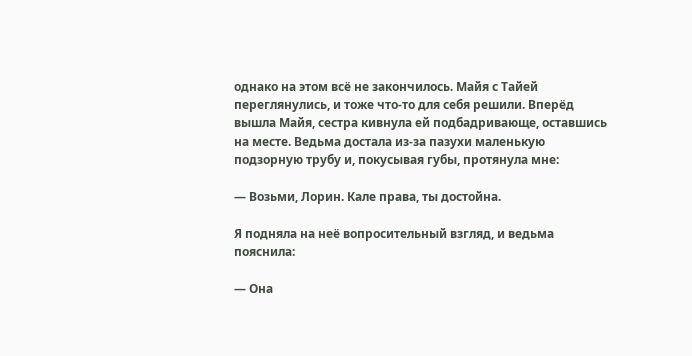однако на этом всё не закончилось. Майя с Тайей переглянулись, и тоже что-то для себя решили. Вперёд вышла Майя, сестра кивнула ей подбадривающе, оставшись на месте. Ведьма достала из-за пазухи маленькую подзорную трубу и, покусывая губы, протянула мне:

— Возьми, Лорин. Кале права, ты достойна.

Я подняла на неё вопросительный взгляд, и ведьма пояснила:

— Она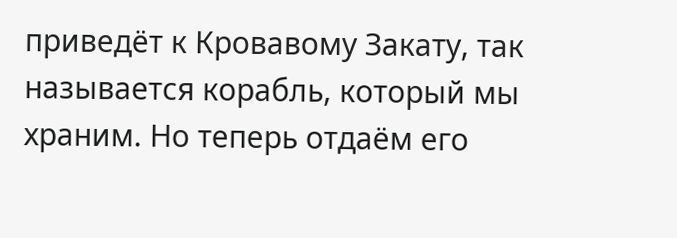приведёт к Кровавому Закату, так называется корабль, который мы храним. Но теперь отдаём его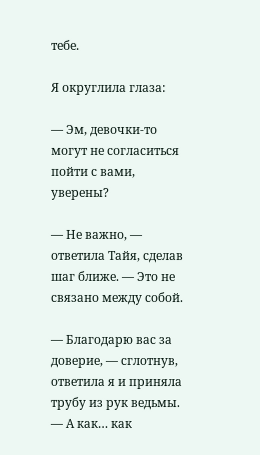тебе.

Я округлила глаза:

— Эм, девочки-то могут не согласиться пойти с вами, уверены?

— Не важно, — ответила Тайя, сделав шаг ближе. — Это не связано между собой.

— Благодарю вас за доверие, — сглотнув, ответила я и приняла трубу из рук ведьмы. — А как… как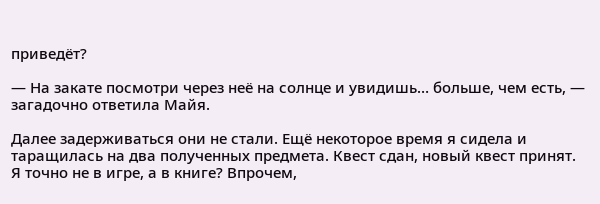приведёт?

— На закате посмотри через неё на солнце и увидишь… больше, чем есть, — загадочно ответила Майя.

Далее задерживаться они не стали. Ещё некоторое время я сидела и таращилась на два полученных предмета. Квест сдан, новый квест принят. Я точно не в игре, а в книге? Впрочем,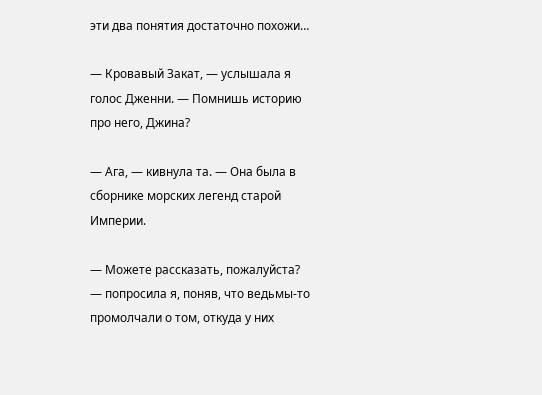эти два понятия достаточно похожи…

— Кровавый Закат, — услышала я голос Дженни. — Помнишь историю про него, Джина?

— Ага, — кивнула та. — Она была в сборнике морских легенд старой Империи.

— Можете рассказать, пожалуйста? — попросила я, поняв, что ведьмы-то промолчали о том, откуда у них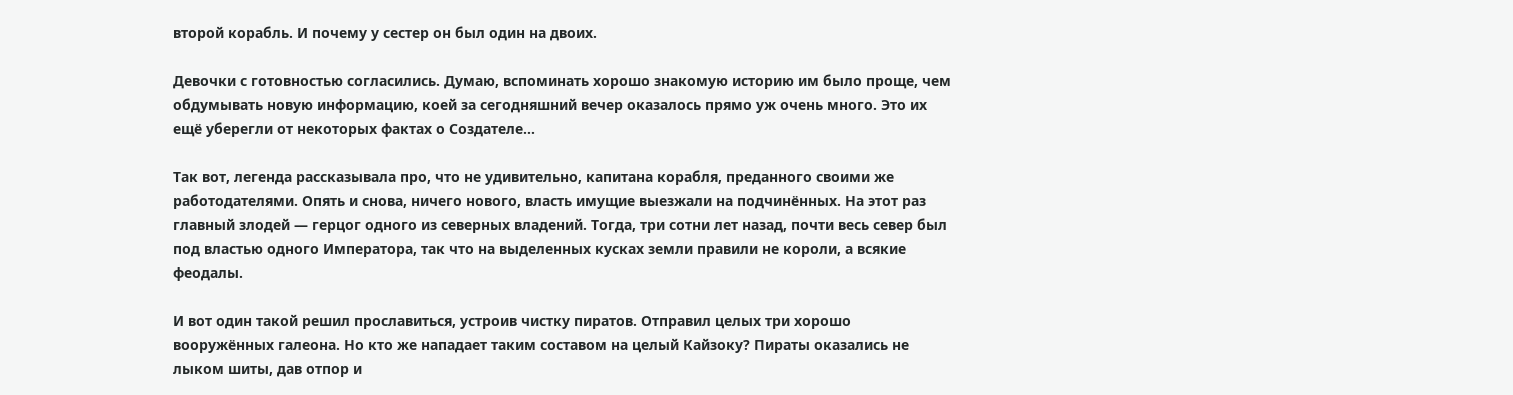второй корабль. И почему у сестер он был один на двоих.

Девочки с готовностью согласились. Думаю, вспоминать хорошо знакомую историю им было проще, чем обдумывать новую информацию, коей за сегодняшний вечер оказалось прямо уж очень много. Это их ещё уберегли от некоторых фактах о Создателе…

Так вот, легенда рассказывала про, что не удивительно, капитана корабля, преданного своими же работодателями. Опять и снова, ничего нового, власть имущие выезжали на подчинённых. На этот раз главный злодей — герцог одного из северных владений. Тогда, три сотни лет назад, почти весь север был под властью одного Императора, так что на выделенных кусках земли правили не короли, а всякие феодалы.

И вот один такой решил прославиться, устроив чистку пиратов. Отправил целых три хорошо вооружённых галеона. Но кто же нападает таким составом на целый Кайзоку? Пираты оказались не лыком шиты, дав отпор и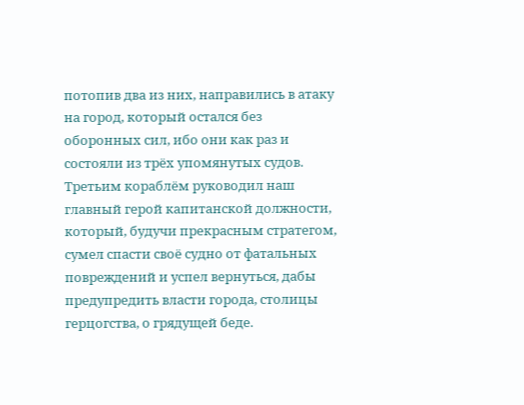потопив два из них, направились в атаку на город, который остался без оборонных сил, ибо они как раз и состояли из трёх упомянутых судов. Третьим кораблём руководил наш главный герой капитанской должности, который, будучи прекрасным стратегом, сумел спасти своё судно от фатальных повреждений и успел вернуться, дабы предупредить власти города, столицы герцогства, о грядущей беде.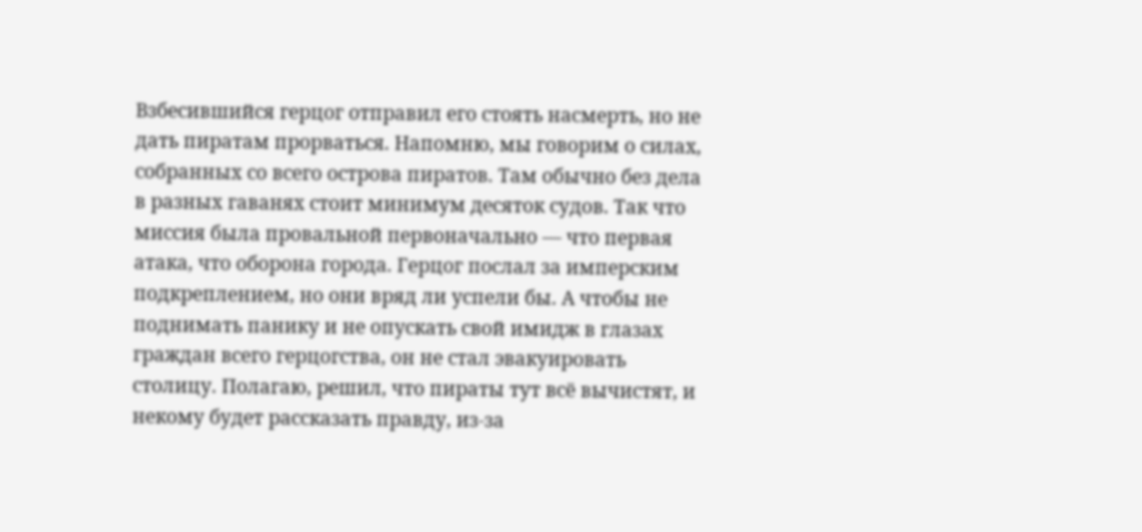Взбесившийся герцог отправил его стоять насмерть, но не дать пиратам прорваться. Напомню, мы говорим о силах, собранных со всего острова пиратов. Там обычно без дела в разных гаванях стоит минимум десяток судов. Так что миссия была провальной первоначально — что первая атака, что оборона города. Герцог послал за имперским подкреплением, но они вряд ли успели бы. А чтобы не поднимать панику и не опускать свой имидж в глазах граждан всего герцогства, он не стал эвакуировать столицу. Полагаю, решил, что пираты тут всё вычистят, и некому будет рассказать правду, из-за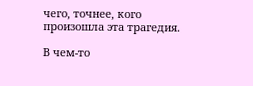чего, точнее, кого произошла эта трагедия.

В чем-то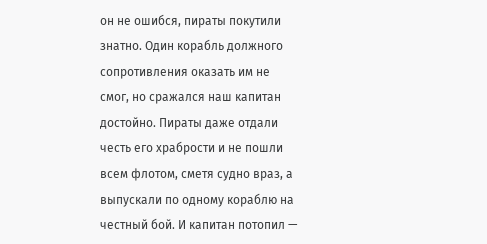он не ошибся, пираты покутили знатно. Один корабль должного сопротивления оказать им не смог, но сражался наш капитан достойно. Пираты даже отдали честь его храбрости и не пошли всем флотом, сметя судно враз, а выпускали по одному кораблю на честный бой. И капитан потопил —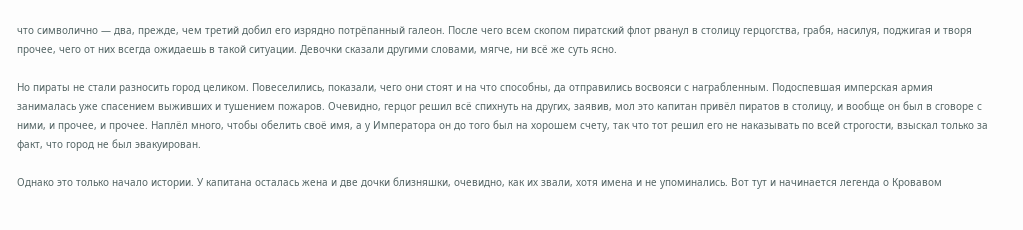что символично — два, прежде, чем третий добил его изрядно потрёпанный галеон. После чего всем скопом пиратский флот рванул в столицу герцогства, грабя, насилуя, поджигая и творя прочее, чего от них всегда ожидаешь в такой ситуации. Девочки сказали другими словами, мягче, ни всё же суть ясно.

Но пираты не стали разносить город целиком. Повеселились, показали, чего они стоят и на что способны, да отправились восвояси с награбленным. Подоспевшая имперская армия занималась уже спасением выживших и тушением пожаров. Очевидно, герцог решил всё спихнуть на других, заявив, мол это капитан привёл пиратов в столицу, и вообще он был в сговоре с ними, и прочее, и прочее. Наплёл много, чтобы обелить своё имя, а у Императора он до того был на хорошем счету, так что тот решил его не наказывать по всей строгости, взыскал только за факт, что город не был эвакуирован.

Однако это только начало истории. У капитана осталась жена и две дочки близняшки, очевидно, как их звали, хотя имена и не упоминались. Вот тут и начинается легенда о Кровавом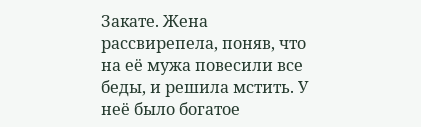Закате. Жена рассвирепела, поняв, что на её мужа повесили все беды, и решила мстить. У неё было богатое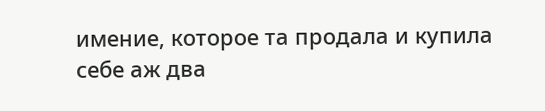имение, которое та продала и купила себе аж два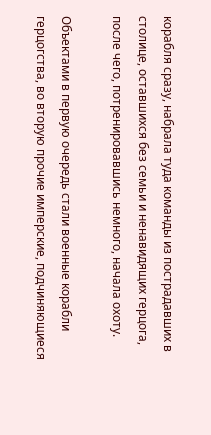корабля сразу, набрала туда команды из пострадавших в столице, оставшихся без семьи и ненавидящих герцога, после чего, потренировавшись немного, начала охоту.

Объектами в первую очередь стали военные корабли герцогства, во вторую прочие имперские, подчиняющиеся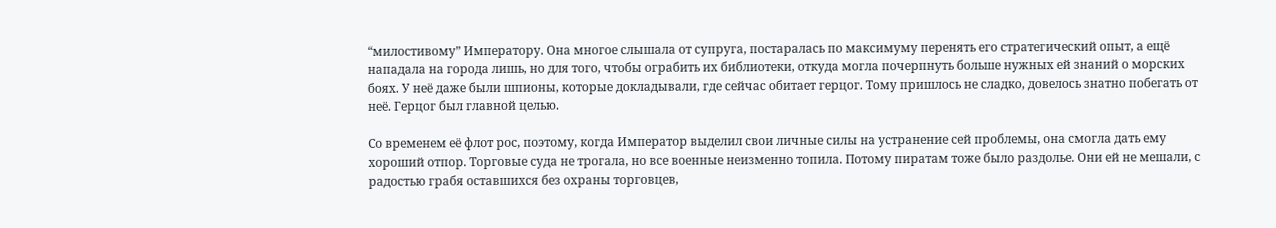“милостивому” Императору. Она многое слышала от супруга, постаралась по максимуму перенять его стратегический опыт, а ещё нападала на города лишь, но для того, чтобы ограбить их библиотеки, откуда могла почерпнуть больше нужных ей знаний о морских боях. У неё даже были шпионы, которые докладывали, где сейчас обитает герцог. Тому пришлось не сладко, довелось знатно побегать от неё. Герцог был главной целью.

Со временем её флот рос, поэтому, когда Император выделил свои личные силы на устранение сей проблемы, она смогла дать ему хороший отпор. Торговые суда не трогала, но все военные неизменно топила. Потому пиратам тоже было раздолье. Они ей не мешали, с радостью грабя оставшихся без охраны торговцев,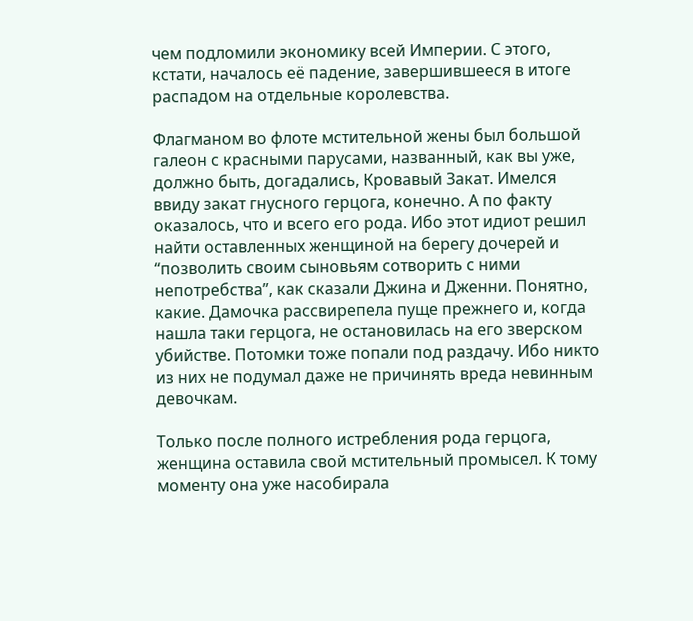чем подломили экономику всей Империи. С этого, кстати, началось её падение, завершившееся в итоге распадом на отдельные королевства.

Флагманом во флоте мстительной жены был большой галеон с красными парусами, названный, как вы уже, должно быть, догадались, Кровавый Закат. Имелся ввиду закат гнусного герцога, конечно. А по факту оказалось, что и всего его рода. Ибо этот идиот решил найти оставленных женщиной на берегу дочерей и “позволить своим сыновьям сотворить с ними непотребства”, как сказали Джина и Дженни. Понятно, какие. Дамочка рассвирепела пуще прежнего и, когда нашла таки герцога, не остановилась на его зверском убийстве. Потомки тоже попали под раздачу. Ибо никто из них не подумал даже не причинять вреда невинным девочкам.

Только после полного истребления рода герцога, женщина оставила свой мстительный промысел. К тому моменту она уже насобирала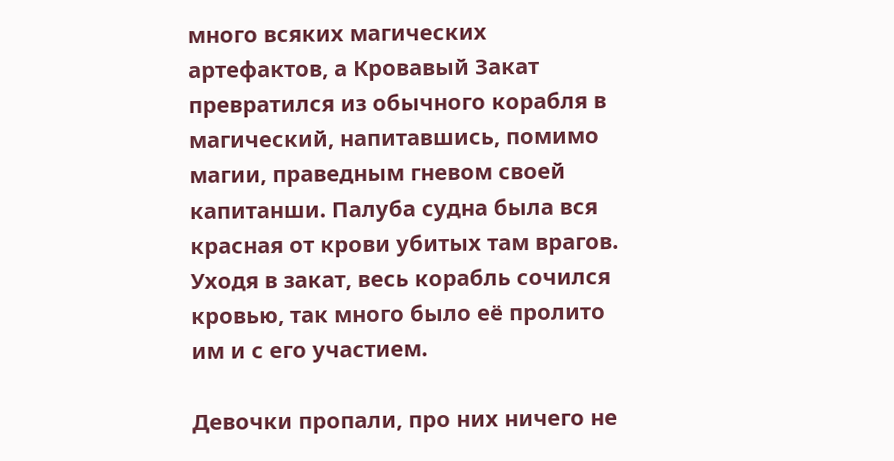много всяких магических артефактов, а Кровавый Закат превратился из обычного корабля в магический, напитавшись, помимо магии, праведным гневом своей капитанши. Палуба судна была вся красная от крови убитых там врагов. Уходя в закат, весь корабль сочился кровью, так много было её пролито им и с его участием.

Девочки пропали, про них ничего не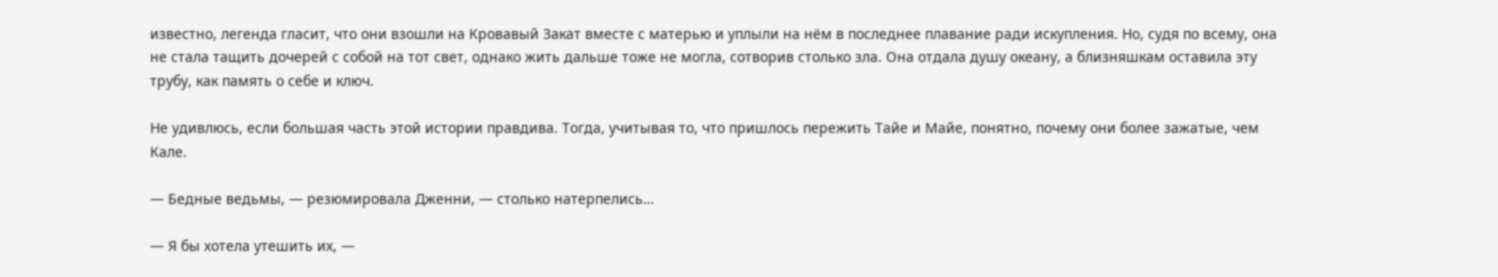известно, легенда гласит, что они взошли на Кровавый Закат вместе с матерью и уплыли на нём в последнее плавание ради искупления. Но, судя по всему, она не стала тащить дочерей с собой на тот свет, однако жить дальше тоже не могла, сотворив столько зла. Она отдала душу океану, а близняшкам оставила эту трубу, как память о себе и ключ.

Не удивлюсь, если большая часть этой истории правдива. Тогда, учитывая то, что пришлось пережить Тайе и Майе, понятно, почему они более зажатые, чем Кале.

— Бедные ведьмы, — резюмировала Дженни, — столько натерпелись…

— Я бы хотела утешить их, —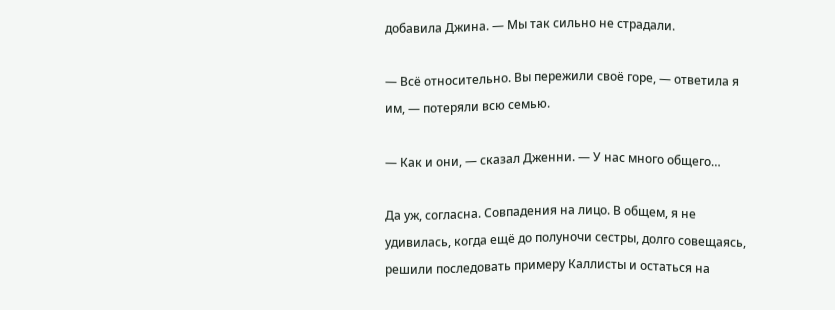добавила Джина. — Мы так сильно не страдали.

— Всё относительно. Вы пережили своё горе, — ответила я им, — потеряли всю семью.

— Как и они, — сказал Дженни. — У нас много общего…

Да уж, согласна. Совпадения на лицо. В общем, я не удивилась, когда ещё до полуночи сестры, долго совещаясь, решили последовать примеру Каллисты и остаться на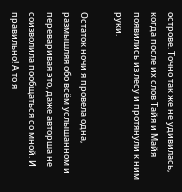острове. Точно так же не удивилась, когда после их слов Тайя и Майя появились из лесу и протянули к ним руки.

Остаток ночи я провела одна, размышляя обо всём услышанном и переваривая это, даже авторша не соизволила пообщаться со мной. И правильно! А то я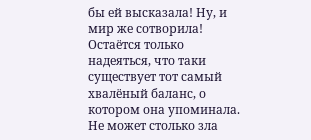бы ей высказала! Ну, и мир же сотворила! Остаётся только надеяться, что таки существует тот самый хвалёный баланс, о котором она упоминала. Не может столько зла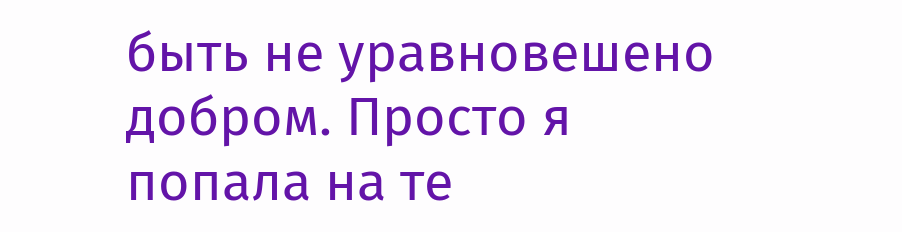быть не уравновешено добром. Просто я попала на те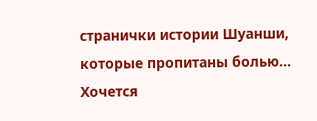странички истории Шуанши, которые пропитаны болью… Хочется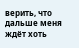верить, что дальше меня ждёт хоть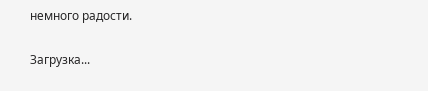немного радости.

Загрузка...